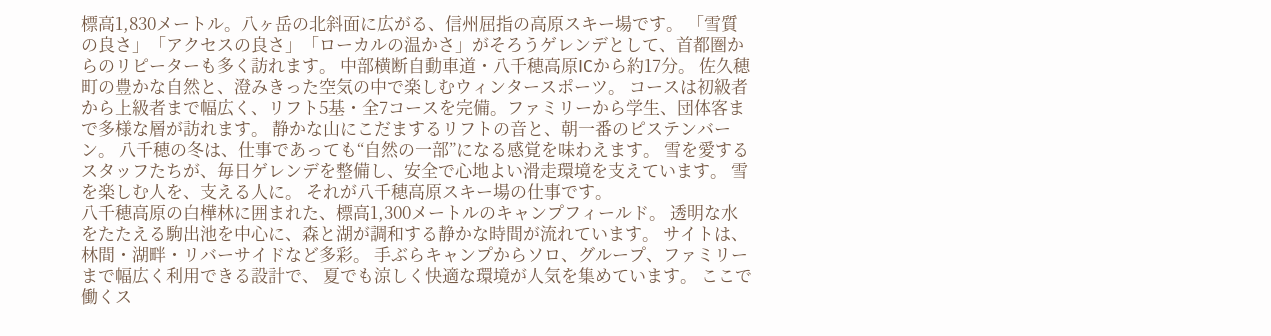標高1,830メートル。八ヶ岳の北斜面に広がる、信州屈指の高原スキー場です。 「雪質の良さ」「アクセスの良さ」「ローカルの温かさ」がそろうゲレンデとして、首都圏からのリピーターも多く訪れます。 中部横断自動車道・八千穂高原ICから約17分。 佐久穂町の豊かな自然と、澄みきった空気の中で楽しむウィンタースポーツ。 コースは初級者から上級者まで幅広く、リフト5基・全7コースを完備。ファミリーから学生、団体客まで多様な層が訪れます。 静かな山にこだまするリフトの音と、朝一番のピステンバーン。 八千穂の冬は、仕事であっても“自然の一部”になる感覚を味わえます。 雪を愛するスタッフたちが、毎日ゲレンデを整備し、安全で心地よい滑走環境を支えています。 雪を楽しむ人を、支える人に。 それが八千穂高原スキー場の仕事です。
八千穂高原の白樺林に囲まれた、標高1,300メートルのキャンプフィールド。 透明な水をたたえる駒出池を中心に、森と湖が調和する静かな時間が流れています。 サイトは、林間・湖畔・リバーサイドなど多彩。 手ぶらキャンプからソロ、グループ、ファミリーまで幅広く利用できる設計で、 夏でも涼しく快適な環境が人気を集めています。 ここで働くス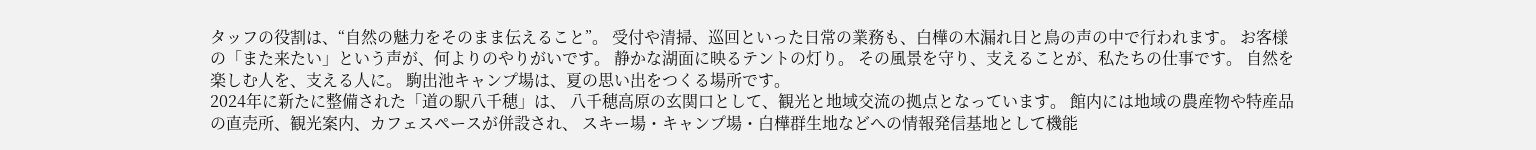タッフの役割は、“自然の魅力をそのまま伝えること”。 受付や清掃、巡回といった日常の業務も、白樺の木漏れ日と鳥の声の中で行われます。 お客様の「また来たい」という声が、何よりのやりがいです。 静かな湖面に映るテントの灯り。 その風景を守り、支えることが、私たちの仕事です。 自然を楽しむ人を、支える人に。 駒出池キャンプ場は、夏の思い出をつくる場所です。
2024年に新たに整備された「道の駅八千穂」は、 八千穂高原の玄関口として、観光と地域交流の拠点となっています。 館内には地域の農産物や特産品の直売所、観光案内、カフェスペースが併設され、 スキー場・キャンプ場・白樺群生地などへの情報発信基地として機能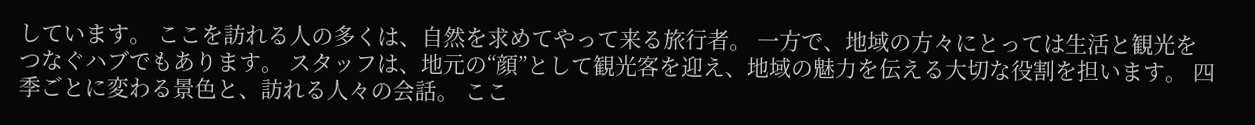しています。 ここを訪れる人の多くは、自然を求めてやって来る旅行者。 一方で、地域の方々にとっては生活と観光をつなぐハブでもあります。 スタッフは、地元の“顔”として観光客を迎え、地域の魅力を伝える大切な役割を担います。 四季ごとに変わる景色と、訪れる人々の会話。 ここ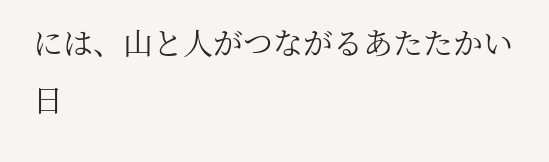には、山と人がつながるあたたかい日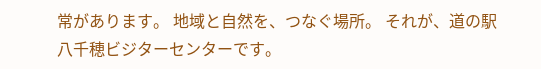常があります。 地域と自然を、つなぐ場所。 それが、道の駅 八千穂ビジターセンターです。